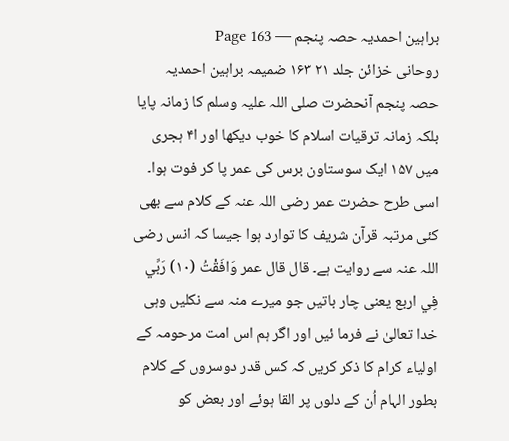براہین احمدیہ حصہ پنجم — Page 163
روحانی خزائن جلد ۲۱ ۱۶۳ ضمیمہ براہین احمدیہ حصہ پنجم آنحضرت صلی اللہ علیہ وسلم کا زمانہ پایا بلکہ زمانہ ترقیات اسلام کا خوب دیکھا اور ا۴ ہجری میں ۱۵۷ ایک سوستاون برس کی عمر پا کر فوت ہوا۔ اسی طرح حضرت عمر رضی اللہ عنہ کے کلام سے بھی کئی مرتبہ قرآن شریف کا توارد ہوا جیسا کہ انس رضی اللہ عنہ سے روایت ہے۔ قال قال عمر وَافَقْتُ (۱۰) رَبِّي فِي اربع یعنی چار باتیں جو میرے منہ سے نکلیں وہی خدا تعالیٰ نے فرما ئیں اور اگر ہم اس امت مرحومہ کے اولیاء کرام کا ذکر کریں کہ کس قدر دوسروں کے کلام بطور الہام اُن کے دلوں پر القا ہوئے اور بعض کو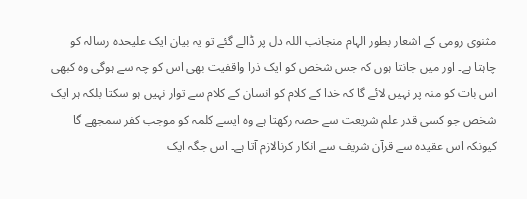مثنوی رومی کے اشعار بطور الہام منجانب اللہ دل پر ڈالے گئے تو یہ بیان ایک علیحدہ رسالہ کو چاہتا ہے۔ اور میں جانتا ہوں کہ جس شخص کو ایک ذرا واقفیت بھی اس کو چہ سے ہوگی وہ کبھی اس بات کو منہ پر نہیں لائے گا کہ خدا کے کلام کو انسان کے کلام سے توار نہیں ہو سکتا بلکہ ہر ایک شخص جو کسی قدر علم شریعت سے حصہ رکھتا ہے وہ ایسے کلمہ کو موجب کفر سمجھے گا کیونکہ اس عقیدہ سے قرآن شریف سے انکار کرنالازم آتا ہے۔ اس جگہ ایک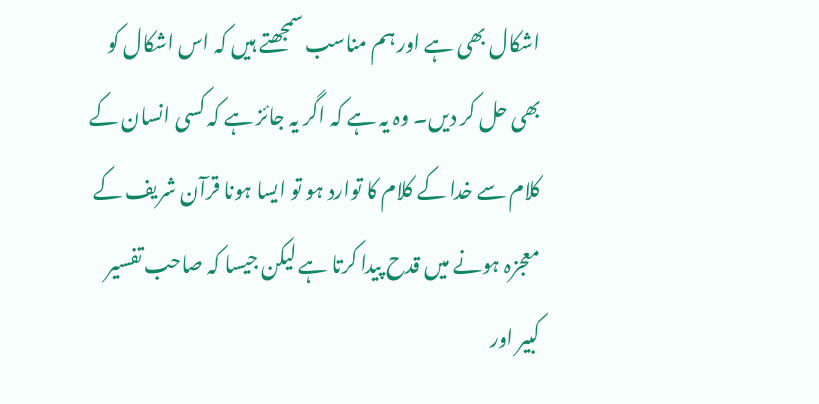اشکال بھی ہے اور ہم مناسب سمجھتے ہیں کہ اس اشکال کو بھی حل کر دیں۔ وہ یہ ہے کہ اگر یہ جائز ہے کہ کسی انسان کے کلام سے خدا کے کلام کا توارد ہو تو ایسا ہونا قرآن شریف کے معجزہ ہونے میں قدح پیدا کرتا ہے لیکن جیسا کہ صاحب تفسیر کبیر اور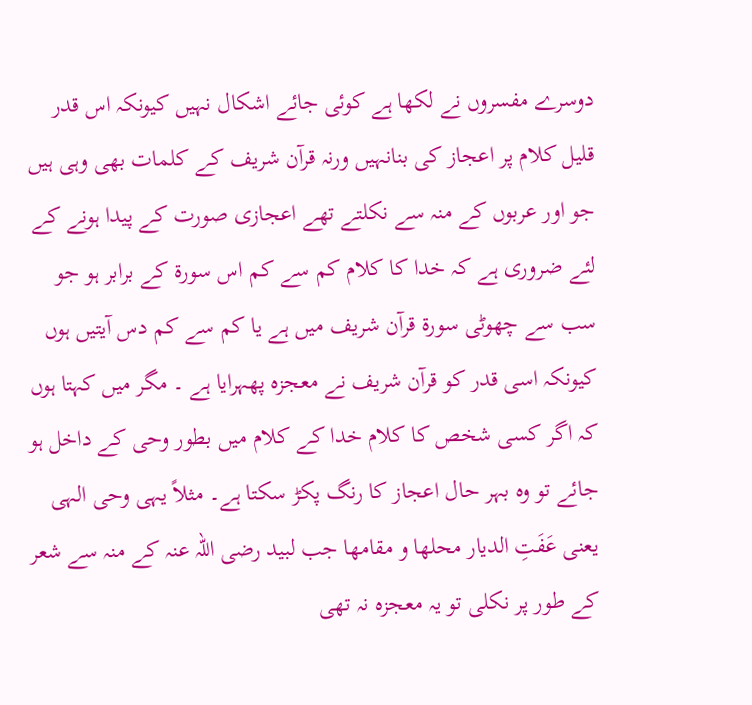دوسرے مفسروں نے لکھا ہے کوئی جائے اشکال نہیں کیونکہ اس قدر قلیل کلام پر اعجاز کی بنانہیں ورنہ قرآن شریف کے کلمات بھی وہی ہیں جو اور عربوں کے منہ سے نکلتے تھے اعجازی صورت کے پیدا ہونے کے لئے ضروری ہے کہ خدا کا کلام کم سے کم اس سورۃ کے برابر ہو جو سب سے چھوٹی سورۃ قرآن شریف میں ہے یا کم سے کم دس آیتیں ہوں کیونکہ اسی قدر کو قرآن شریف نے معجزہ پھہرایا ہے ۔ مگر میں کہتا ہوں کہ اگر کسی شخص کا کلام خدا کے کلام میں بطور وحی کے داخل ہو جائے تو وہ بہر حال اعجاز کا رنگ پکڑ سکتا ہے۔ مثلاً یہی وحی الہی یعنی عَفَتِ الديار محلها و مقامها جب لبید رضی اللہ عنہ کے منہ سے شعر کے طور پر نکلی تو یہ معجزہ نہ تھی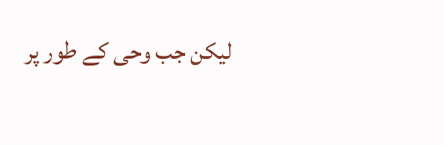لیکن جب وحی کے طور پر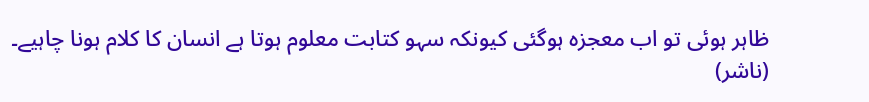ظاہر ہوئی تو اب معجزہ ہوگئی کیونکہ سہو کتابت معلوم ہوتا ہے انسان کا کلام ہونا چاہیے۔ (ناشر)